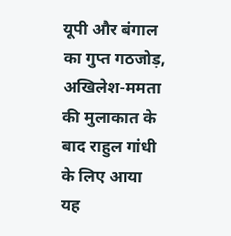यूपी और बंगाल का गुप्त गठजोड़, अखिलेश-ममता की मुलाकात के बाद राहुल गांधी के लिए आया यह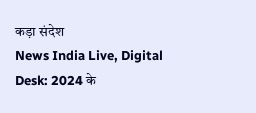कड़ा संदेश
News India Live, Digital Desk: 2024 के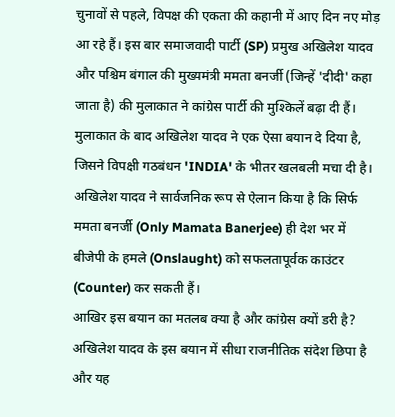चुनावों से पहले, विपक्ष की एकता की कहानी में आए दिन नए मोड़ आ रहे हैं। इस बार समाजवादी पार्टी (SP) प्रमुख अखिलेश यादव और पश्चिम बंगाल की मुख्यमंत्री ममता बनर्जी (जिन्हें 'दीदी' कहा जाता है) की मुलाकात ने कांग्रेस पार्टी की मुश्किलें बढ़ा दी हैं। मुलाकात के बाद अखिलेश यादव ने एक ऐसा बयान दे दिया है, जिसने विपक्षी गठबंधन 'INDIA' के भीतर खलबली मचा दी है।
अखिलेश यादव ने सार्वजनिक रूप से ऐलान किया है कि सिर्फ ममता बनर्जी (Only Mamata Banerjee) ही देश भर में बीजेपी के हमले (Onslaught) को सफलतापूर्वक काउंटर (Counter) कर सकती हैं।
आखिर इस बयान का मतलब क्या है और कांग्रेस क्यों डरी है?
अखिलेश यादव के इस बयान में सीधा राजनीतिक संदेश छिपा है और यह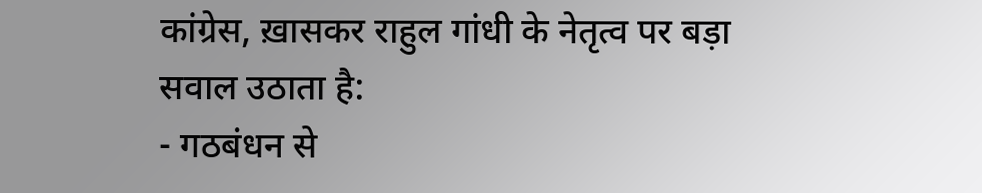कांग्रेस, ख़ासकर राहुल गांधी के नेतृत्व पर बड़ा सवाल उठाता है:
- गठबंधन से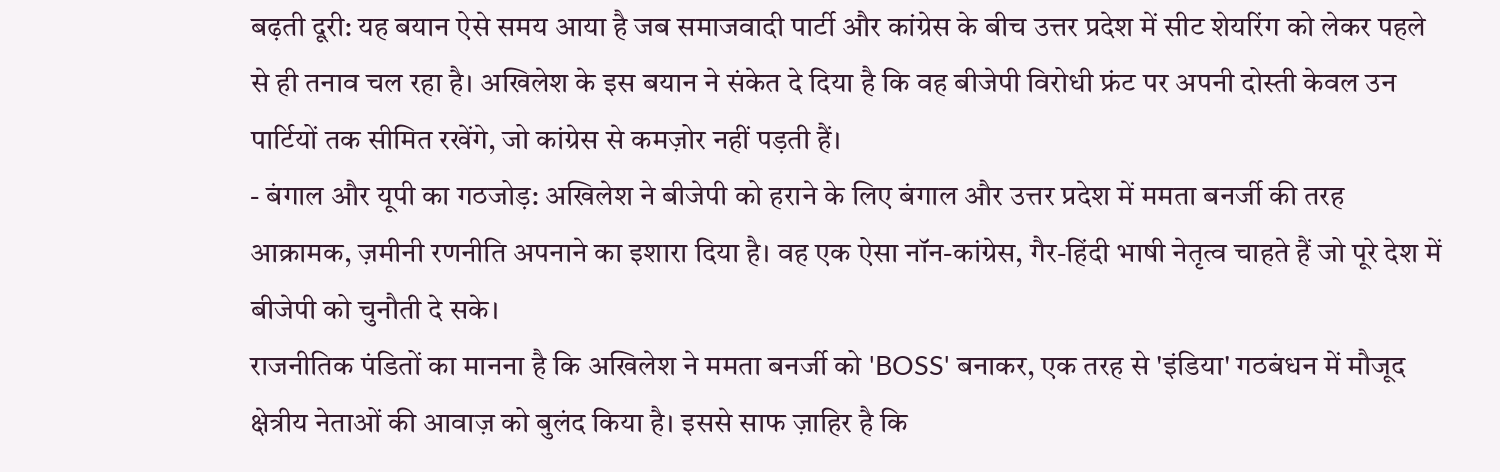बढ़ती दूरी: यह बयान ऐसे समय आया है जब समाजवादी पार्टी और कांग्रेस के बीच उत्तर प्रदेश में सीट शेयरिंग को लेकर पहले से ही तनाव चल रहा है। अखिलेश के इस बयान ने संकेत दे दिया है कि वह बीजेपी विरोधी फ्रंट पर अपनी दोस्ती केवल उन पार्टियों तक सीमित रखेंगे, जो कांग्रेस से कमज़ोर नहीं पड़ती हैं।
- बंगाल और यूपी का गठजोड़: अखिलेश ने बीजेपी को हराने के लिए बंगाल और उत्तर प्रदेश में ममता बनर्जी की तरह आक्रामक, ज़मीनी रणनीति अपनाने का इशारा दिया है। वह एक ऐसा नॉन-कांग्रेस, गैर-हिंदी भाषी नेतृत्व चाहते हैं जो पूरे देश में बीजेपी को चुनौती दे सके।
राजनीतिक पंडितों का मानना है कि अखिलेश ने ममता बनर्जी को 'BOSS' बनाकर, एक तरह से 'इंडिया' गठबंधन में मौजूद क्षेत्रीय नेताओं की आवाज़ को बुलंद किया है। इससे साफ ज़ाहिर है कि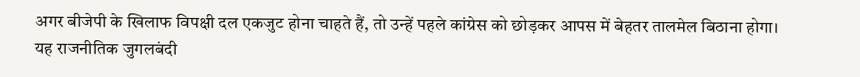अगर बीजेपी के खिलाफ विपक्षी दल एकजुट होना चाहते हैं, तो उन्हें पहले कांग्रेस को छोड़कर आपस में बेहतर तालमेल बिठाना होगा। यह राजनीतिक जुगलबंदी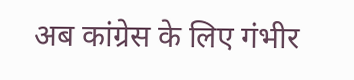अब कांग्रेस के लिए गंभीर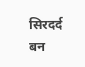सिरदर्द बन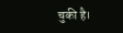चुकी है।